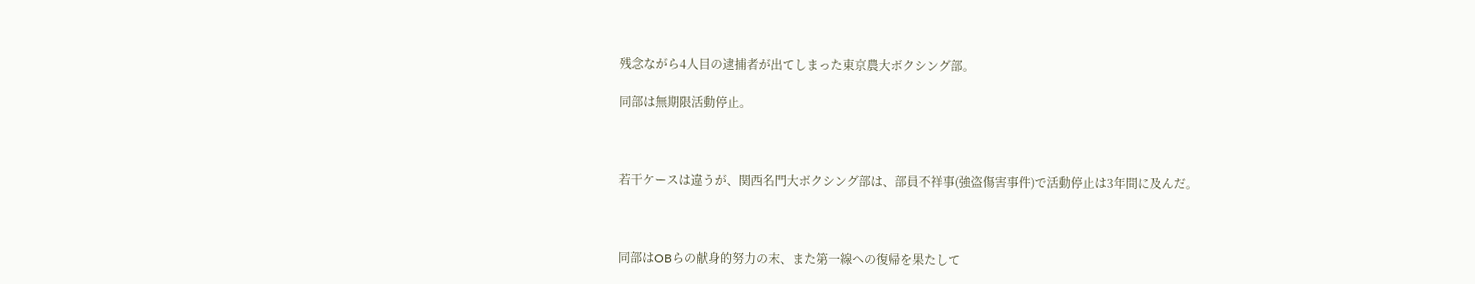残念ながら4人目の逮捕者が出てしまった東京農大ボクシング部。

同部は無期限活動停止。



若干ケースは違うが、関西名門大ボクシング部は、部員不祥事(強盗傷害事件)で活動停止は3年間に及んだ。



同部はOBらの献身的努力の末、また第一線への復帰を果たして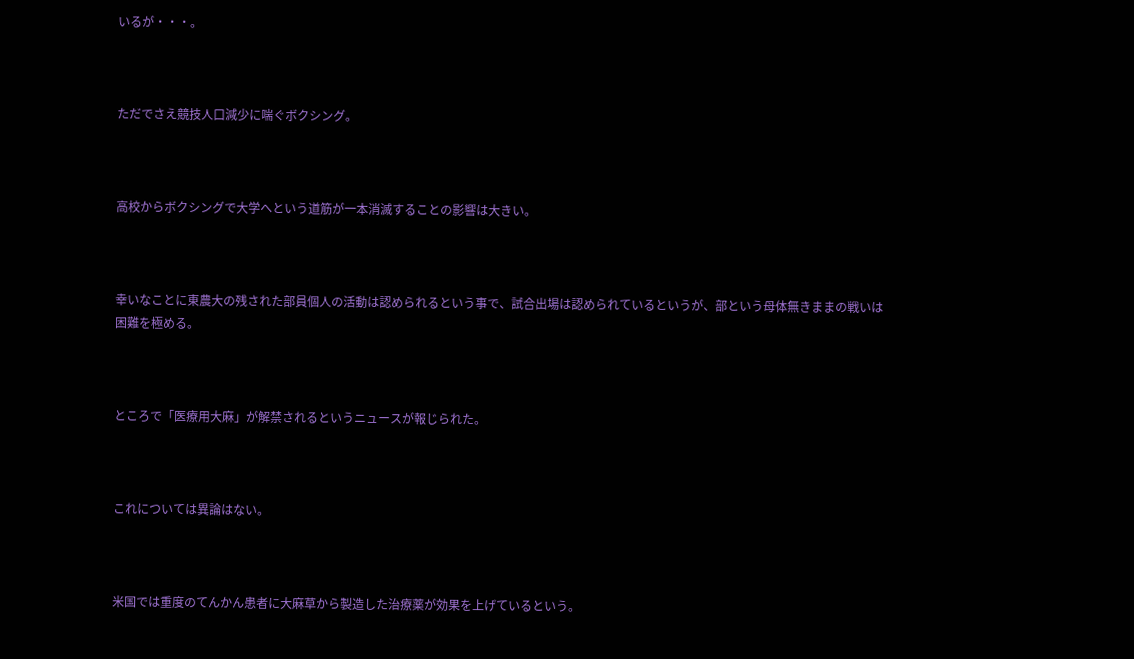いるが・・・。



ただでさえ競技人口減少に喘ぐボクシング。



高校からボクシングで大学へという道筋が一本消滅することの影響は大きい。



幸いなことに東農大の残された部員個人の活動は認められるという事で、試合出場は認められているというが、部という母体無きままの戦いは困難を極める。



ところで「医療用大麻」が解禁されるというニュースが報じられた。



これについては異論はない。



米国では重度のてんかん患者に大麻草から製造した治療薬が効果を上げているという。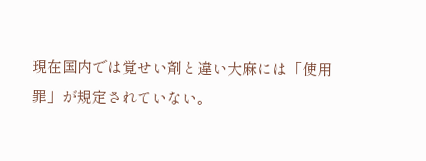現在国内では覚せい剤と違い大麻には「使用罪」が規定されていない。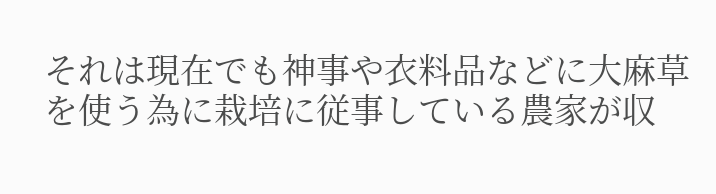それは現在でも神事や衣料品などに大麻草を使う為に栽培に従事している農家が収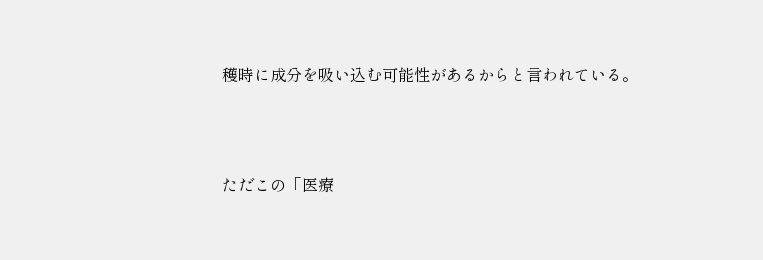穫時に成分を吸い込む可能性があるからと言われている。



ただこの「医療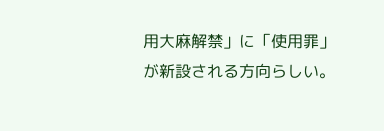用大麻解禁」に「使用罪」が新設される方向らしい。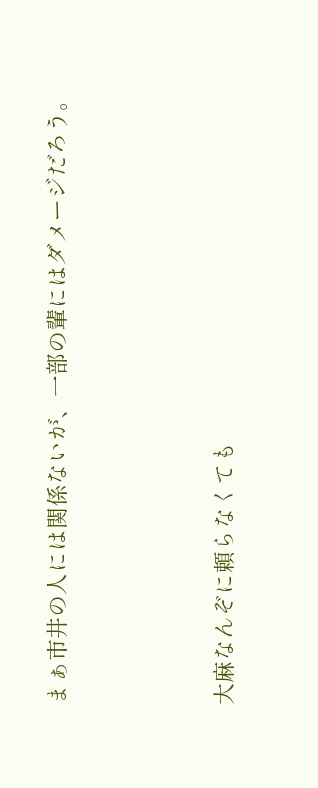まぁ市井の人には関係ないが、一部の輩にはダメージだろう。



大麻なんぞに頼らなくても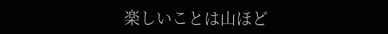楽しいことは山ほど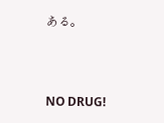ある。



NO DRUG!